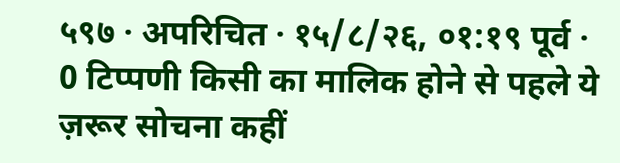५९७ · अपरिचित · १५/८/२६, ०१:१९ पूर्व · 0 टिप्पणी किसी का मालिक होने से पहले ये ज़रूर सोचना कहीं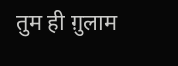तुम ही ग़ुलाम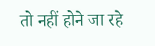तो नहीं होने जा रहे